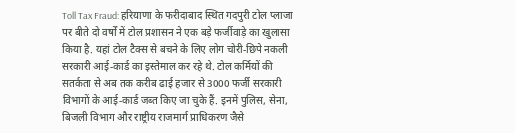Toll Tax Fraud: हरियाणा के फरीदाबाद स्थित गदपुरी टोल प्लाजा पर बीते दो वर्षों में टोल प्रशासन ने एक बड़े फर्जीवाड़े का खुलासा किया है. यहां टोल टैक्स से बचने के लिए लोग चोरी‑छिपे नकली सरकारी आई‑कार्ड का इस्तेमाल कर रहे थे. टोल कर्मियों की सतर्कता से अब तक करीब ढाई हजार से 3000 फर्जी सरकारी विभागों के आई‑कार्ड जब्त किए जा चुके हैं. इनमें पुलिस, सेना, बिजली विभाग और राष्ट्रीय राजमार्ग प्राधिकरण जैसे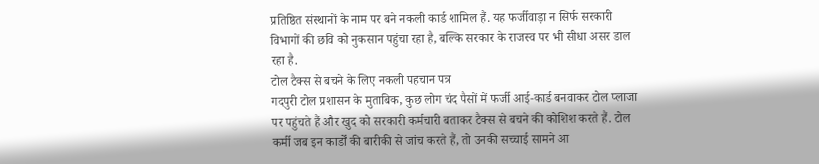प्रतिष्ठित संस्थानों के नाम पर बने नकली कार्ड शामिल हैं. यह फर्जीवाड़ा न सिर्फ सरकारी विभागों की छवि को नुकसान पहुंचा रहा है, बल्कि सरकार के राजस्व पर भी सीधा असर डाल रहा है.
टोल टैक्स से बचने के लिए नकली पहचान पत्र
गदपुरी टोल प्रशासन के मुताबिक, कुछ लोग चंद पैसों में फर्जी आई‑कार्ड बनवाकर टोल प्लाजा पर पहुंचते हैं और खुद को सरकारी कर्मचारी बताकर टैक्स से बचने की कोशिश करते हैं. टोल कर्मी जब इन कार्डों की बारीकी से जांच करते हैं, तो उनकी सच्चाई सामने आ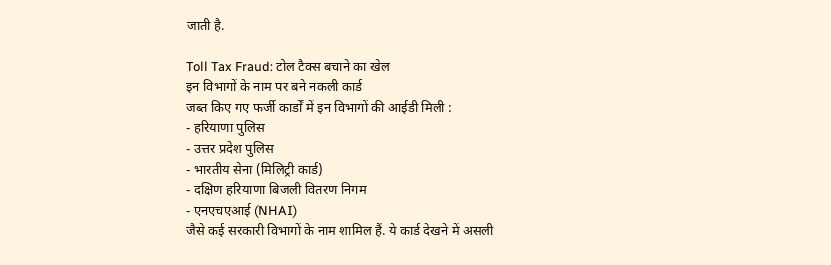जाती है.

Toll Tax Fraud: टोल टैक्स बचाने का खेल
इन विभागों के नाम पर बने नकली कार्ड
जब्त किए गए फर्जी कार्डों में इन विभागों की आईडी मिली :
- हरियाणा पुलिस
- उत्तर प्रदेश पुलिस
- भारतीय सेना (मिलिट्री कार्ड)
- दक्षिण हरियाणा बिजली वितरण निगम
- एनएचएआई (NHAI)
जैसे कई सरकारी विभागों के नाम शामिल हैं. ये कार्ड देखने में असली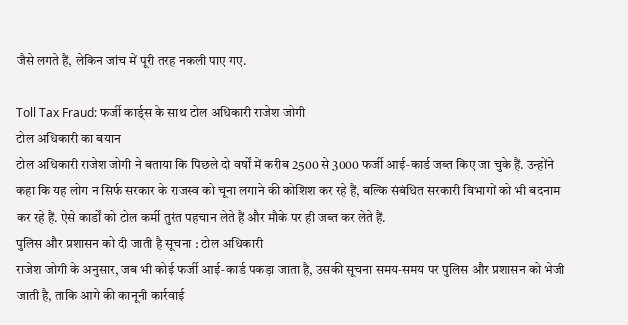जैसे लगते हैं, लेकिन जांच में पूरी तरह नकली पाए गए.

Toll Tax Fraud: फर्जी कार्ड्स के साथ टोल अधिकारी राजेश जोगी
टोल अधिकारी का बयान
टोल अधिकारी राजेश जोगी ने बताया कि पिछले दो वर्षों में करीब 2500 से 3000 फर्जी आई‑कार्ड जब्त किए जा चुके हैं. उन्होंने कहा कि यह लोग न सिर्फ सरकार के राजस्व को चूना लगाने की कोशिश कर रहे हैं, बल्कि संबंधित सरकारी विभागों को भी बदनाम कर रहे हैं. ऐसे कार्डों को टोल कर्मी तुरंत पहचान लेते हैं और मौके पर ही जब्त कर लेते हैं.
पुलिस और प्रशासन को दी जाती है सूचना : टोल अधिकारी
राजेश जोगी के अनुसार, जब भी कोई फर्जी आई‑कार्ड पकड़ा जाता है, उसकी सूचना समय‑समय पर पुलिस और प्रशासन को भेजी जाती है, ताकि आगे की कानूनी कार्रवाई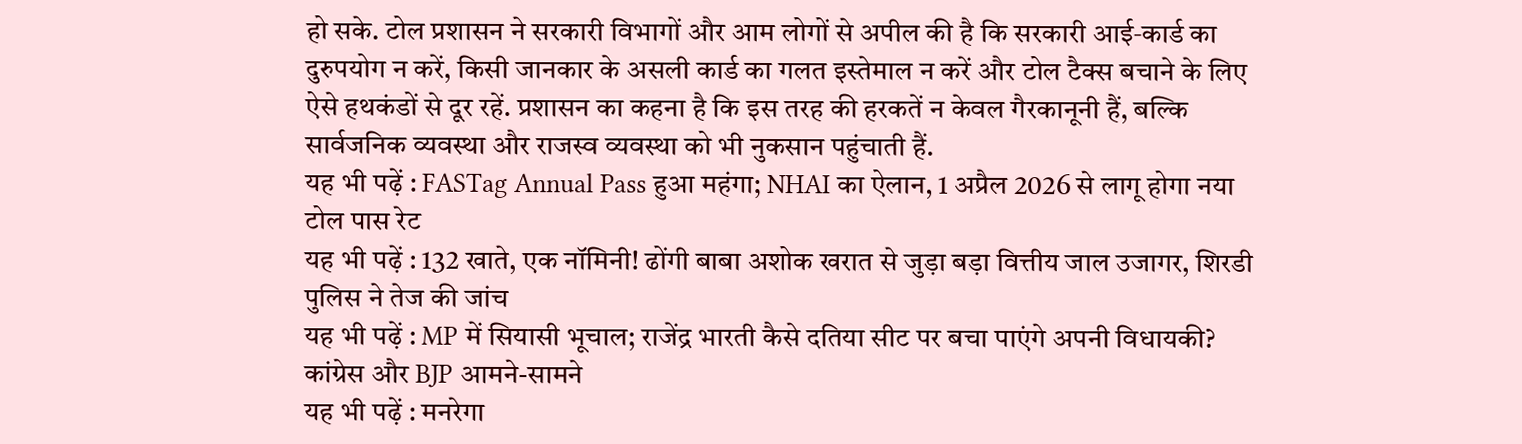हो सके. टोल प्रशासन ने सरकारी विभागों और आम लोगों से अपील की है कि सरकारी आई‑कार्ड का दुरुपयोग न करें, किसी जानकार के असली कार्ड का गलत इस्तेमाल न करें और टोल टैक्स बचाने के लिए ऐसे हथकंडों से दूर रहें. प्रशासन का कहना है कि इस तरह की हरकतें न केवल गैरकानूनी हैं, बल्कि सार्वजनिक व्यवस्था और राजस्व व्यवस्था को भी नुकसान पहुंचाती हैं.
यह भी पढ़ें : FASTag Annual Pass हुआ महंगा; NHAI का ऐलान, 1 अप्रैल 2026 से लागू होगा नया टोल पास रेट
यह भी पढ़ें : 132 खाते, एक नॉमिनी! ढोंगी बाबा अशोक खरात से जुड़ा बड़ा वित्तीय जाल उजागर, शिरडी पुलिस ने तेज की जांच
यह भी पढ़ें : MP में सियासी भूचाल; राजेंद्र भारती कैसे दतिया सीट पर बचा पाएंगे अपनी विधायकी? कांग्रेस और BJP आमने-सामने
यह भी पढ़ें : मनरेगा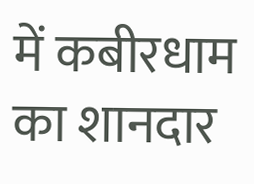में कबीरधाम का शानदार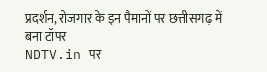प्रदर्शन, रोजगार के इन पैमानों पर छत्तीसगढ़ में बना टॉपर
NDTV.in पर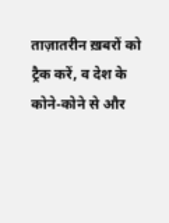ताज़ातरीन ख़बरों को ट्रैक करें, व देश के कोने-कोने से और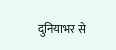दुनियाभर से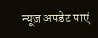न्यूज़ अपडेट पाएं